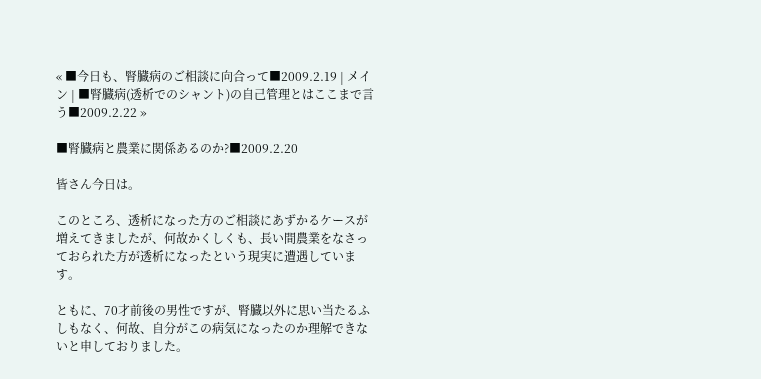« ■今日も、腎臓病のご相談に向合って■2009.2.19 | メイン | ■腎臓病(透析でのシャント)の自己管理とはここまで言う■2009.2.22 »

■腎臓病と農業に関係あるのか?■2009.2.20

皆さん今日は。

このところ、透析になった方のご相談にあずかるケースが増えてきましたが、何故かくしくも、長い間農業をなさっておられた方が透析になったという現実に遭遇しています。

ともに、70才前後の男性ですが、腎臓以外に思い当たるふしもなく、何故、自分がこの病気になったのか理解できないと申しておりました。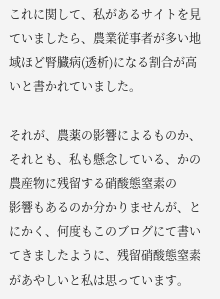これに関して、私があるサイトを見ていましたら、農業従事者が多い地域ほど腎臓病(透析)になる割合が高いと書かれていました。

それが、農薬の影響によるものか、それとも、私も懸念している、かの農産物に残留する硝酸態窒素の
影響もあるのか分かりませんが、とにかく、何度もこのブログにて書いてきましたように、残留硝酸態窒素があやしいと私は思っています。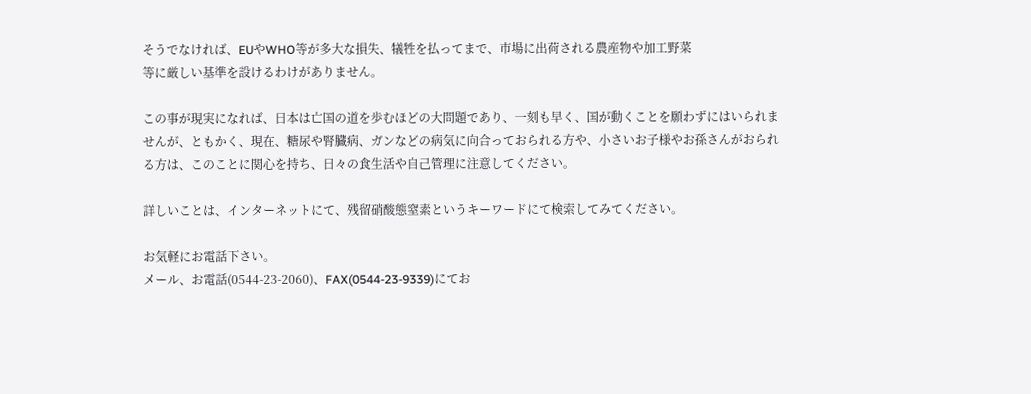そうでなければ、EUやWHO等が多大な損失、犠牲を払ってまで、市場に出荷される農産物や加工野菜
等に厳しい基準を設けるわけがありません。

この事が現実になれば、日本は亡国の道を歩むほどの大問題であり、一刻も早く、国が動くことを願わずにはいられませんが、ともかく、現在、糖尿や腎臓病、ガンなどの病気に向合っておられる方や、小さいお子様やお孫さんがおられる方は、このことに関心を持ち、日々の食生活や自己管理に注意してください。

詳しいことは、インターネットにて、残留硝酸態窒素というキーワードにて検索してみてください。

お気軽にお電話下さい。
メール、お電話(0544-23-2060)、FAX(0544-23-9339)にてお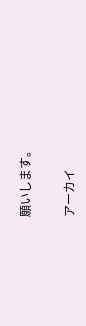願いします。

アーカイ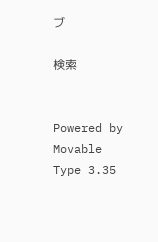ブ

検索


Powered by
Movable Type 3.35